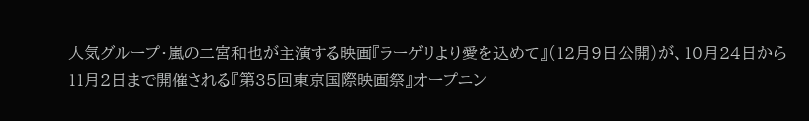人気グループ・嵐の二宮和也が主演する映画『ラーゲリより愛を込めて』(12月9日公開)が、10月24日から11月2日まで開催される『第35回東京国際映画祭』オープニン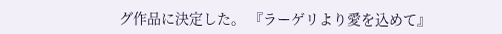グ作品に決定した。 『ラーゲリより愛を込めて』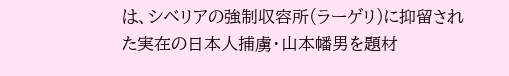は、シベリアの強制収容所(ラーゲリ)に抑留された実在の日本人捕虜・山本幡男を題材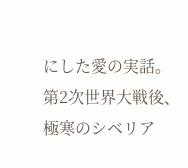にした愛の実話。第2次世界大戦後、極寒のシベリア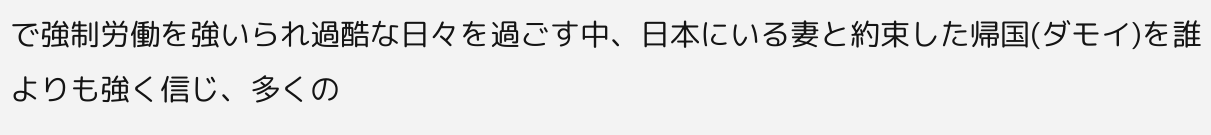で強制労働を強いられ過酷な日々を過ごす中、日本にいる妻と約束した帰国(ダモイ)を誰よりも強く信じ、多くの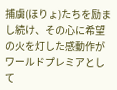捕虜(ほりょ)たちを励まし続け、その心に希望の火を灯した感動作がワールドプレミアとして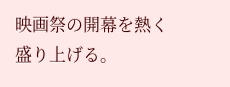映画祭の開幕を熱く盛り上げる。